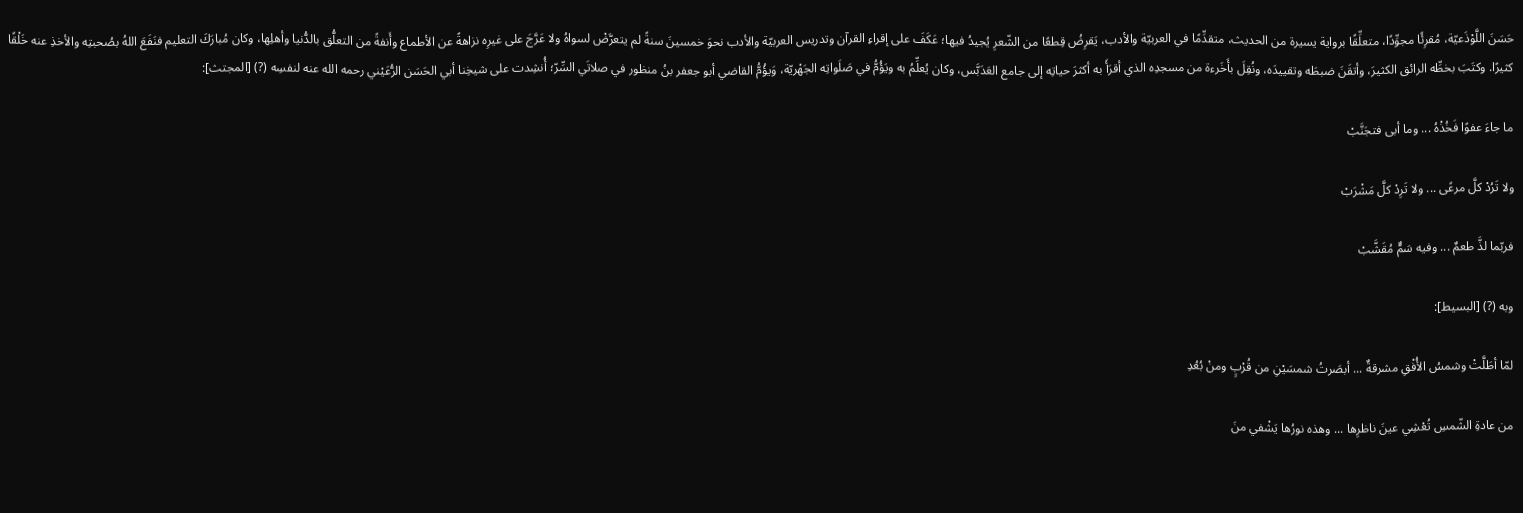حَسَنَ اللَّوْذَعيّة، مُقرِئًا مجوِّدًا، متعلِّقًا برواية يسيرة من الحديث، متقدِّمًا في العربيّة والأدب، يَقرِضُ قِطعًا من الشّعرِ يُجيدُ فيها؛ عَكَفَ على إقراءِ القرآن وتدريس العربيّة والأدب نحوَ خمسينَ سنةً لم يتعرَّضْ لسواهُ ولا عَرَّجَ على غيرِه نزاهةً عن الأطماع وأَنفةً من التعلُّق بالدُّنيا وأهلِها، وكان مُبارَكَ التعليم فنَفَعَ اللهُ بصُحبتِه والأخذِ عنه خَلْقًا كثيرًا. وكتَبَ بخطِّه الرائق الكثيرَ، وأتقَنَ ضبطَه وتقييدَه، ونُقِلَ بأَخَرءة من مسجدِه الذي أقرَأَ به أكثرَ حياتِه إلى جامع العَدَبَّس، وكان يُعلِّمُ به ويَؤُمُّ في صَلَواتِه الجَهْريّة، وَيؤُمُّ القاضي أبو جعفر بنُ منظور في صلاتَي السِّرّ؛ أُنشِدت على شيخِنا أبي الحَسَن الرُّعَيْني رحمه الله عنه لنفسِه (?) [المجتث]:

ما جاءَ عفوًا فَخُذْهُ ... وما أبى فتجَنَّبْ

ولا تَرُدْ كلَّ مرعًى ... ولا تَرِدْ كلَّ مَشْرَبْ

فربّما لذَّ طعمٌ ... وفيه سَمٌّ مُقَشَّبْ

وبه (?) [البسيط]:

لمّا أطَلَّتْ وشمسُ الأُفْقِ مشرقةٌ ... أبصَرتُ شمسَيْنِ من قُرْبٍ ومنْ بُعُدِ

من عادةِ الشّمسِ تُعْشِي عينَ ناظرِها ... وهذه نورُها يَشْفي منَ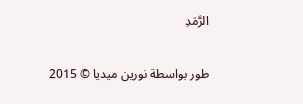الرَّمَدِ

طور بواسطة نورين ميديا © 2015